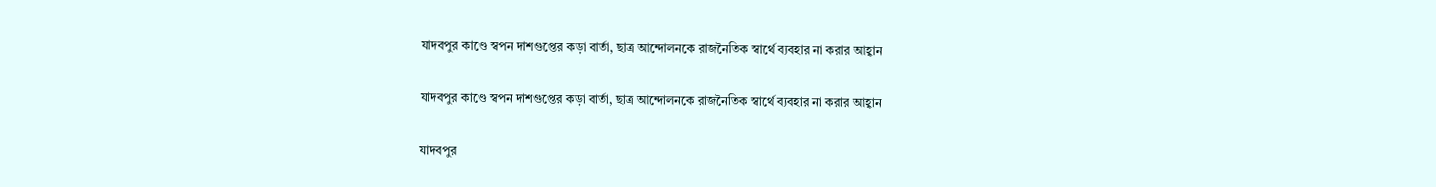যাদবপুর কাণ্ডে স্বপন দাশগুপ্তের কড়া বার্তা, ছাত্র আন্দোলনকে রাজনৈতিক স্বার্থে ব্যবহার না করার আহ্বান

যাদবপুর কাণ্ডে স্বপন দাশগুপ্তের কড়া বার্তা, ছাত্র আন্দোলনকে রাজনৈতিক স্বার্থে ব্যবহার না করার আহ্বান

যাদবপুর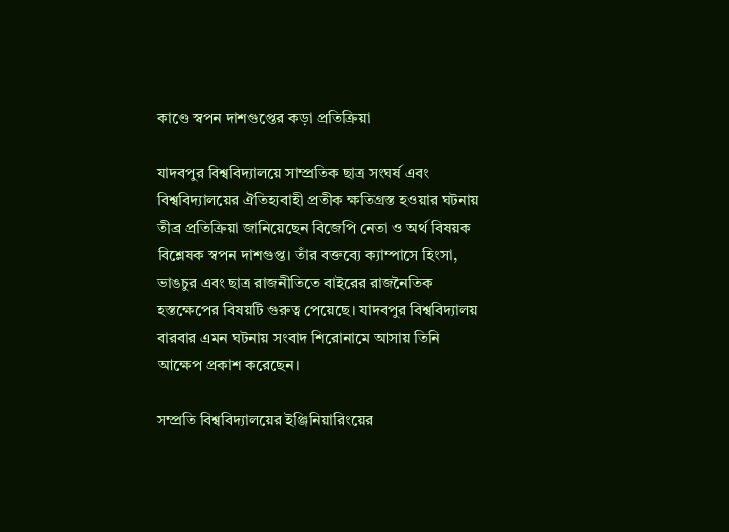কাণ্ডে স্বপন দাশগুপ্তের কড়া প্রতিক্রিয়া

যাদবপুর বিশ্ববিদ্যালয়ে সাম্প্রতিক ছাত্র সংঘর্ষ এবং বিশ্ববিদ্যালয়ের ঐতিহ্যবাহী প্রতীক ক্ষতিগ্রস্ত হওয়ার ঘটনায় তীব্র প্রতিক্রিয়া জানিয়েছেন বিজেপি নেতা ও অর্থ বিষয়ক বিশ্লেষক স্বপন দাশগুপ্ত। তাঁর বক্তব্যে ক্যাম্পাসে হিংসা, ভাঙচুর এবং ছাত্র রাজনীতিতে বাইরের রাজনৈতিক হস্তক্ষেপের বিষয়টি গুরুত্ব পেয়েছে। যাদবপুর বিশ্ববিদ্যালয় বারবার এমন ঘটনায় সংবাদ শিরোনামে আসায় তিনি আক্ষেপ প্রকাশ করেছেন।

সম্প্রতি বিশ্ববিদ্যালয়ের ইঞ্জিনিয়ারিংয়ের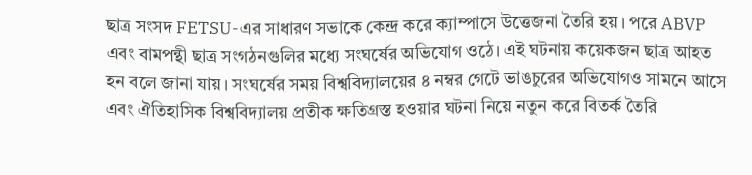ছাত্র সংসদ FETSU-এর সাধারণ সভাকে কেন্দ্র করে ক্যাম্পাসে উত্তেজনা তৈরি হয়। পরে ABVP এবং বামপন্থী ছাত্র সংগঠনগুলির মধ্যে সংঘর্ষের অভিযোগ ওঠে। এই ঘটনায় কয়েকজন ছাত্র আহত হন বলে জানা যায়। সংঘর্ষের সময় বিশ্ববিদ্যালয়ের ৪ নম্বর গেটে ভাঙচুরের অভিযোগও সামনে আসে এবং ঐতিহাসিক বিশ্ববিদ্যালয় প্রতীক ক্ষতিগ্রস্ত হওয়ার ঘটনা নিয়ে নতুন করে বিতর্ক তৈরি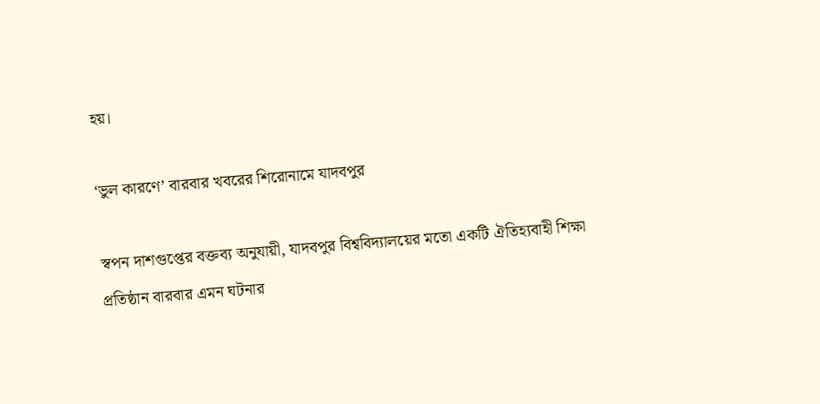হয়।

‘ভুল কারণে’ বারবার খবরের শিরোনামে যাদবপুর

স্বপন দাশগুপ্তের বক্তব্য অনুযায়ী, যাদবপুর বিশ্ববিদ্যালয়ের মতো একটি ঐতিহ্যবাহী শিক্ষা প্রতিষ্ঠান বারবার এমন ঘটনার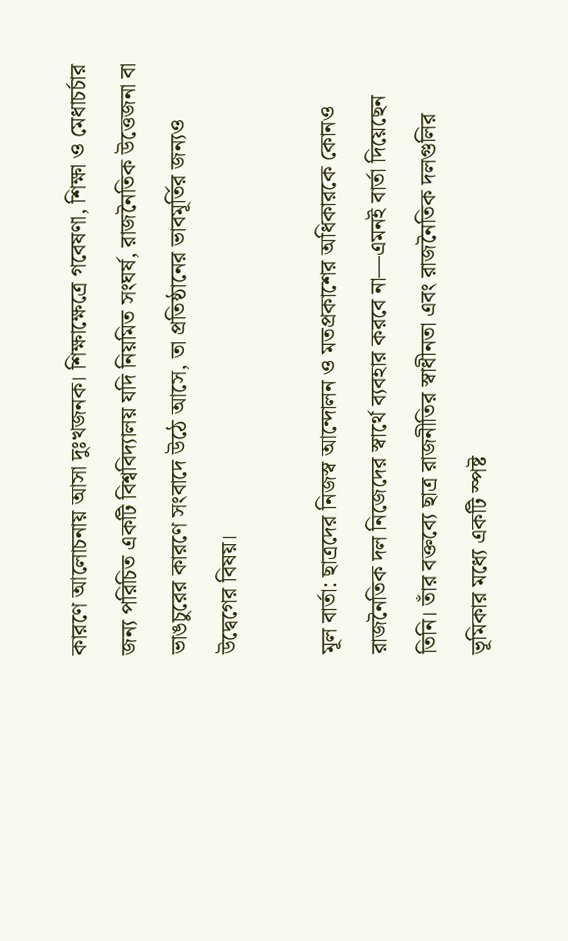কারণে আলোচনায় আসা দুঃখজনক। শিক্ষাক্ষেত্রে গবেষণা, শিক্ষা ও মেধাচর্চার জন্য পরিচিত একটি বিশ্ববিদ্যালয় যদি নিয়মিত সংঘর্ষ, রাজনৈতিক উত্তেজনা বা ভাঙচুরের কারণে সংবাদে উঠে আসে, তা প্রতিষ্ঠানের ভাবমূর্তির জন্যও উদ্বেগের বিষয়।

মূল বার্তা: ছাত্রদের নিজস্ব আন্দোলন ও মতপ্রকাশের অধিকারকে কোনও রাজনৈতিক দল নিজেদের স্বার্থে ব্যবহার করবে না—এমনই বার্তা দিয়েছেন তিনি। তাঁর বক্তব্যে ছাত্র রাজনীতির স্বাধীনতা এবং রাজনৈতিক দলগুলির ভূমিকার মধ্যে একটি স্পষ্ট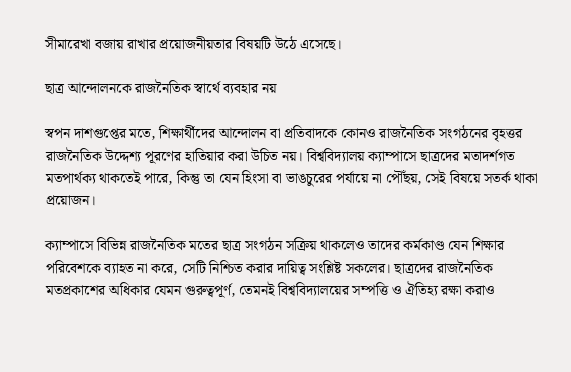সীমারেখা বজায় রাখার প্রয়োজনীয়তার বিষয়টি উঠে এসেছে।

ছাত্র আন্দোলনকে রাজনৈতিক স্বার্থে ব্যবহার নয়

স্বপন দাশগুপ্তের মতে, শিক্ষার্থীদের আন্দোলন বা প্রতিবাদকে কোনও রাজনৈতিক সংগঠনের বৃহত্তর রাজনৈতিক উদ্দেশ্য পূরণের হাতিয়ার করা উচিত নয়। বিশ্ববিদ্যালয় ক্যাম্পাসে ছাত্রদের মতাদর্শগত মতপার্থক্য থাকতেই পারে, কিন্তু তা যেন হিংসা বা ভাঙচুরের পর্যায়ে না পৌঁছয়, সেই বিষয়ে সতর্ক থাকা প্রয়োজন।

ক্যাম্পাসে বিভিন্ন রাজনৈতিক মতের ছাত্র সংগঠন সক্রিয় থাকলেও তাদের কর্মকাণ্ড যেন শিক্ষার পরিবেশকে ব্যাহত না করে, সেটি নিশ্চিত করার দায়িত্ব সংশ্লিষ্ট সকলের। ছাত্রদের রাজনৈতিক মতপ্রকাশের অধিকার যেমন গুরুত্বপূর্ণ, তেমনই বিশ্ববিদ্যালয়ের সম্পত্তি ও ঐতিহ্য রক্ষা করাও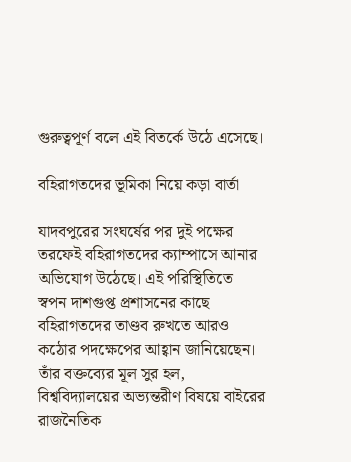গুরুত্বপূর্ণ বলে এই বিতর্কে উঠে এসেছে।

বহিরাগতদের ভূমিকা নিয়ে কড়া বার্তা

যাদবপুরের সংঘর্ষের পর দুই পক্ষের তরফেই বহিরাগতদের ক্যাম্পাসে আনার অভিযোগ উঠেছে। এই পরিস্থিতিতে স্বপন দাশগুপ্ত প্রশাসনের কাছে বহিরাগতদের তাণ্ডব রুখতে আরও কঠোর পদক্ষেপের আহ্বান জানিয়েছেন। তাঁর বক্তব্যের মূল সুর হল, বিশ্ববিদ্যালয়ের অভ্যন্তরীণ বিষয়ে বাইরের রাজনৈতিক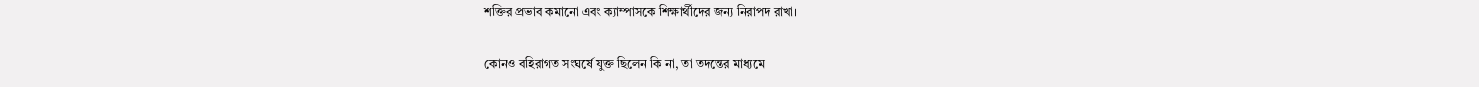শক্তির প্রভাব কমানো এবং ক্যাম্পাসকে শিক্ষার্থীদের জন্য নিরাপদ রাখা।

কোনও বহিরাগত সংঘর্ষে যুক্ত ছিলেন কি না, তা তদন্তের মাধ্যমে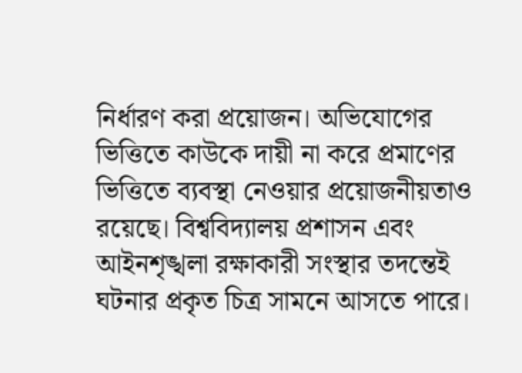নির্ধারণ করা প্রয়োজন। অভিযোগের ভিত্তিতে কাউকে দায়ী না করে প্রমাণের ভিত্তিতে ব্যবস্থা নেওয়ার প্রয়োজনীয়তাও রয়েছে। বিশ্ববিদ্যালয় প্রশাসন এবং আইনশৃঙ্খলা রক্ষাকারী সংস্থার তদন্তেই ঘটনার প্রকৃত চিত্র সামনে আসতে পারে।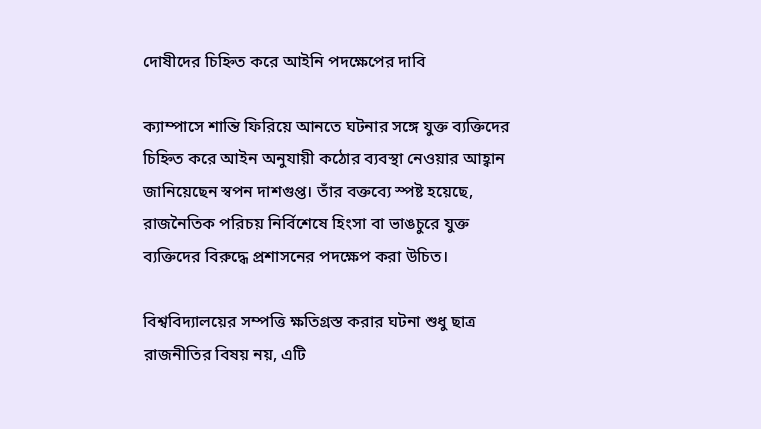দোষীদের চিহ্নিত করে আইনি পদক্ষেপের দাবি

ক্যাম্পাসে শান্তি ফিরিয়ে আনতে ঘটনার সঙ্গে যুক্ত ব্যক্তিদের চিহ্নিত করে আইন অনুযায়ী কঠোর ব্যবস্থা নেওয়ার আহ্বান জানিয়েছেন স্বপন দাশগুপ্ত। তাঁর বক্তব্যে স্পষ্ট হয়েছে, রাজনৈতিক পরিচয় নির্বিশেষে হিংসা বা ভাঙচুরে যুক্ত ব্যক্তিদের বিরুদ্ধে প্রশাসনের পদক্ষেপ করা উচিত।

বিশ্ববিদ্যালয়ের সম্পত্তি ক্ষতিগ্রস্ত করার ঘটনা শুধু ছাত্র রাজনীতির বিষয় নয়, এটি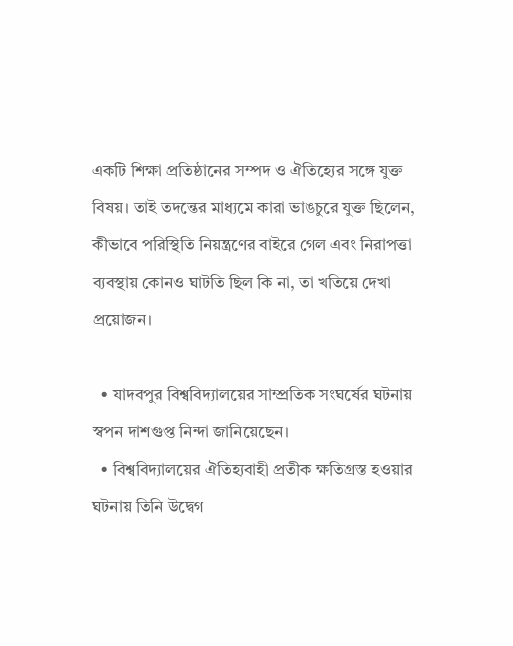একটি শিক্ষা প্রতিষ্ঠানের সম্পদ ও ঐতিহ্যের সঙ্গে যুক্ত বিষয়। তাই তদন্তের মাধ্যমে কারা ভাঙচুরে যুক্ত ছিলেন, কীভাবে পরিস্থিতি নিয়ন্ত্রণের বাইরে গেল এবং নিরাপত্তা ব্যবস্থায় কোনও ঘাটতি ছিল কি না, তা খতিয়ে দেখা প্রয়োজন।

  • যাদবপুর বিশ্ববিদ্যালয়ের সাম্প্রতিক সংঘর্ষের ঘটনায় স্বপন দাশগুপ্ত নিন্দা জানিয়েছেন।
  • বিশ্ববিদ্যালয়ের ঐতিহ্যবাহী প্রতীক ক্ষতিগ্রস্ত হওয়ার ঘটনায় তিনি উদ্বেগ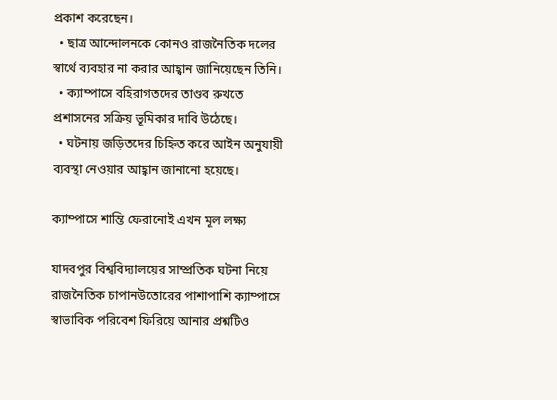প্রকাশ করেছেন।
  • ছাত্র আন্দোলনকে কোনও রাজনৈতিক দলের স্বার্থে ব্যবহার না করার আহ্বান জানিয়েছেন তিনি।
  • ক্যাম্পাসে বহিরাগতদের তাণ্ডব রুখতে প্রশাসনের সক্রিয় ভূমিকার দাবি উঠেছে।
  • ঘটনায় জড়িতদের চিহ্নিত করে আইন অনুযায়ী ব্যবস্থা নেওয়ার আহ্বান জানানো হয়েছে।

ক্যাম্পাসে শান্তি ফেরানোই এখন মূল লক্ষ্য

যাদবপুর বিশ্ববিদ্যালয়ের সাম্প্রতিক ঘটনা নিয়ে রাজনৈতিক চাপানউতোরের পাশাপাশি ক্যাম্পাসে স্বাভাবিক পরিবেশ ফিরিয়ে আনার প্রশ্নটিও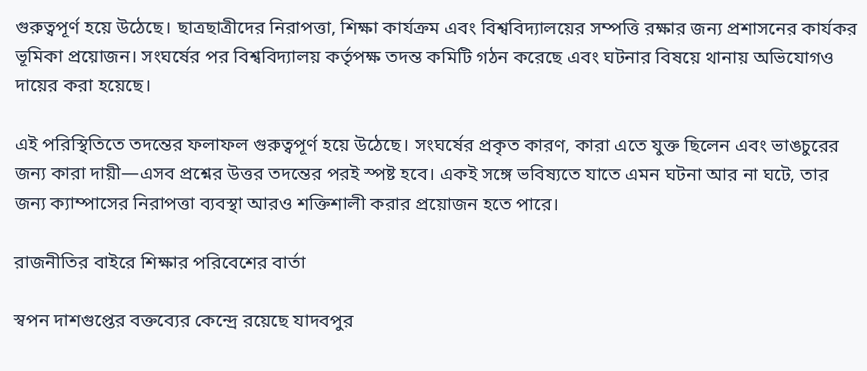গুরুত্বপূর্ণ হয়ে উঠেছে। ছাত্রছাত্রীদের নিরাপত্তা, শিক্ষা কার্যক্রম এবং বিশ্ববিদ্যালয়ের সম্পত্তি রক্ষার জন্য প্রশাসনের কার্যকর ভূমিকা প্রয়োজন। সংঘর্ষের পর বিশ্ববিদ্যালয় কর্তৃপক্ষ তদন্ত কমিটি গঠন করেছে এবং ঘটনার বিষয়ে থানায় অভিযোগও দায়ের করা হয়েছে।

এই পরিস্থিতিতে তদন্তের ফলাফল গুরুত্বপূর্ণ হয়ে উঠেছে। সংঘর্ষের প্রকৃত কারণ, কারা এতে যুক্ত ছিলেন এবং ভাঙচুরের জন্য কারা দায়ী—এসব প্রশ্নের উত্তর তদন্তের পরই স্পষ্ট হবে। একই সঙ্গে ভবিষ্যতে যাতে এমন ঘটনা আর না ঘটে, তার জন্য ক্যাম্পাসের নিরাপত্তা ব্যবস্থা আরও শক্তিশালী করার প্রয়োজন হতে পারে।

রাজনীতির বাইরে শিক্ষার পরিবেশের বার্তা

স্বপন দাশগুপ্তের বক্তব্যের কেন্দ্রে রয়েছে যাদবপুর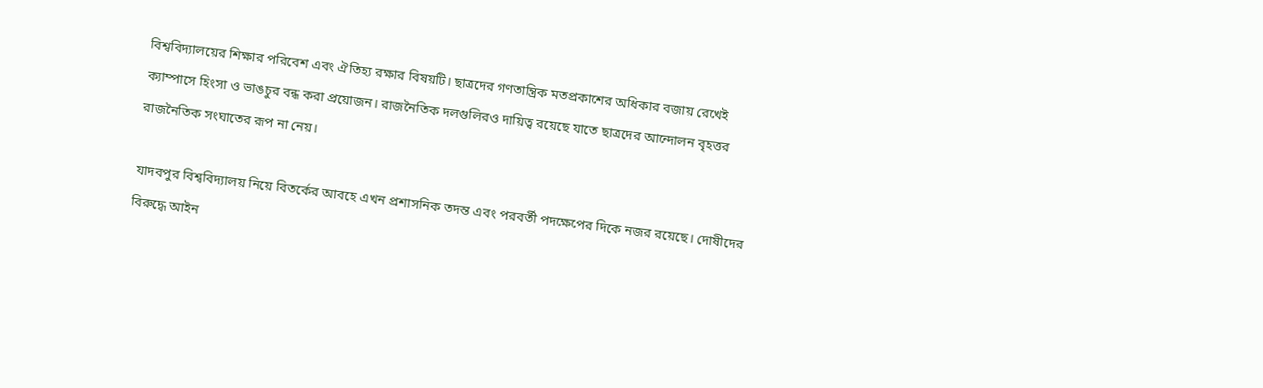বিশ্ববিদ্যালয়ের শিক্ষার পরিবেশ এবং ঐতিহ্য রক্ষার বিষয়টি। ছাত্রদের গণতান্ত্রিক মতপ্রকাশের অধিকার বজায় রেখেই ক্যাম্পাসে হিংসা ও ভাঙচুর বন্ধ করা প্রয়োজন। রাজনৈতিক দলগুলিরও দায়িত্ব রয়েছে যাতে ছাত্রদের আন্দোলন বৃহত্তর রাজনৈতিক সংঘাতের রূপ না নেয়।

যাদবপুর বিশ্ববিদ্যালয় নিয়ে বিতর্কের আবহে এখন প্রশাসনিক তদন্ত এবং পরবর্তী পদক্ষেপের দিকে নজর রয়েছে। দোষীদের বিরুদ্ধে আইন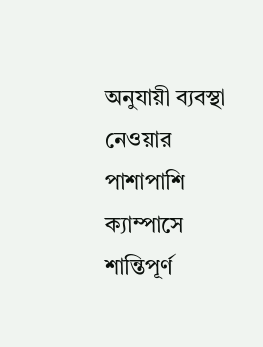অনুযায়ী ব্যবস্থা নেওয়ার পাশাপাশি ক্যাম্পাসে শান্তিপূর্ণ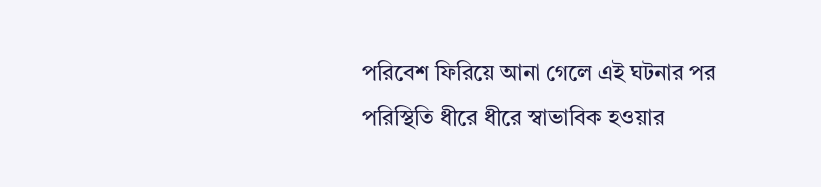পরিবেশ ফিরিয়ে আনা গেলে এই ঘটনার পর পরিস্থিতি ধীরে ধীরে স্বাভাবিক হওয়ার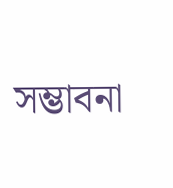সম্ভাবনা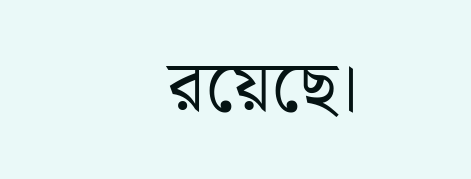রয়েছে।